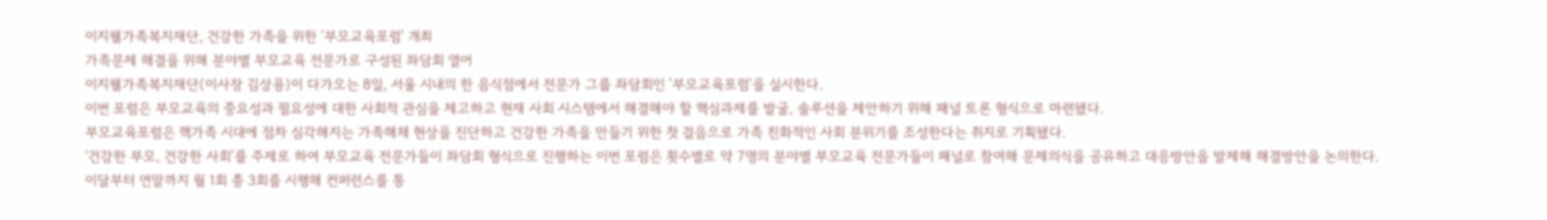이지웰가족복지재단, 건강한 가족을 위한 '부모교육포럼' 개최
가족문제 해결을 위해 분야별 부모교육 전문가로 구성된 좌담회 열어
이지웰가족복지재단(이사장 김상용)이 다가오는 8일, 서울 시내의 한 음식점에서 전문가 그룹 좌담회인 '부모교육포럼'을 실시한다.
이번 포럼은 부모교육의 중요성과 필요성에 대한 사회적 관심을 제고하고 현재 사회 시스템에서 해결해야 할 핵심과제를 발굴, 솔루션을 제안하기 위해 패널 토론 형식으로 마련됐다.
부모교육포럼은 핵가족 시대에 점차 심각해지는 가족해체 현상을 진단하고 건강한 가족을 만들기 위한 첫 걸음으로 가족 친화적인 사회 분위기를 조성한다는 취지로 기획됐다.
'건강한 부모, 건강한 사회'를 주제로 하여 부모교육 전문가들이 좌담회 형식으로 진행하는 이번 포럼은 횟수별로 약 7명의 분야별 부모교육 전문가들이 패널로 참여해 문제의식을 공유하고 대응방안을 발제해 해결방안을 논의한다.
이달부터 연말까지 월 1회 총 3회를 시행해 컨퍼런스를 통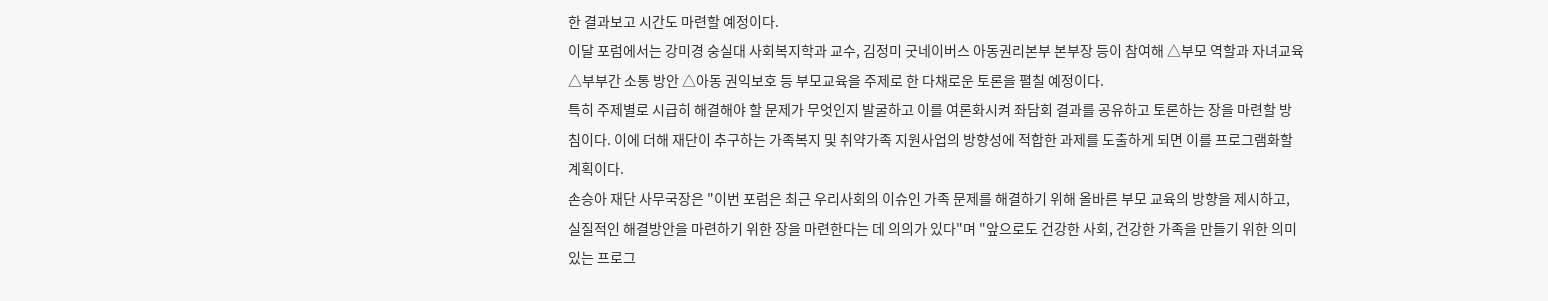한 결과보고 시간도 마련할 예정이다.
이달 포럼에서는 강미경 숭실대 사회복지학과 교수, 김정미 굿네이버스 아동권리본부 본부장 등이 참여해 △부모 역할과 자녀교육 △부부간 소통 방안 △아동 권익보호 등 부모교육을 주제로 한 다채로운 토론을 펼칠 예정이다.
특히 주제별로 시급히 해결해야 할 문제가 무엇인지 발굴하고 이를 여론화시켜 좌담회 결과를 공유하고 토론하는 장을 마련할 방침이다. 이에 더해 재단이 추구하는 가족복지 및 취약가족 지원사업의 방향성에 적합한 과제를 도출하게 되면 이를 프로그램화할 계획이다.
손승아 재단 사무국장은 "이번 포럼은 최근 우리사회의 이슈인 가족 문제를 해결하기 위해 올바른 부모 교육의 방향을 제시하고, 실질적인 해결방안을 마련하기 위한 장을 마련한다는 데 의의가 있다"며 "앞으로도 건강한 사회, 건강한 가족을 만들기 위한 의미 있는 프로그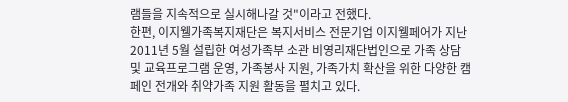램들을 지속적으로 실시해나갈 것"이라고 전했다.
한편, 이지웰가족복지재단은 복지서비스 전문기업 이지웰페어가 지난 2011년 5월 설립한 여성가족부 소관 비영리재단법인으로 가족 상담 및 교육프로그램 운영, 가족봉사 지원, 가족가치 확산을 위한 다양한 캠페인 전개와 취약가족 지원 활동을 펼치고 있다.